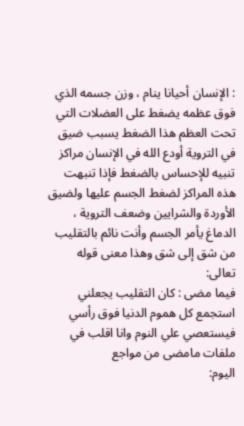: الإنسان أحيانا ينام ، وزن جسمه الذي فوق عظمه يضغط على العضلات التي تحت العظم هذا الضغط يسبب ضيق في التروية أودع الله في الإنسان مراكز تنبيه للإحساس بالضغط فإذا تنبهت هذه المراكز لضغط الجسم عليها ولضيق الأوردة والشرايين وضعف التروية ، الدماغ يأمر الجسم وأنت نائم بالتقليب من شق إلى شق وهذا معنى قوله تعالى:
فيما مضى : كان التقليب يجعلني استجمع كل هموم الدنيا فوق رأسي فيستعصي علي النوم وانا اقلب في ملفات مامضى من مواجع
اليوم: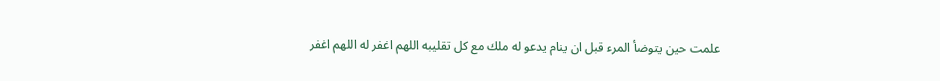علمت حين يتوضأ المرء قبل ان ينام يدعو له ملك مع كل تقليبه اللهم اغفر له اللهم اغفر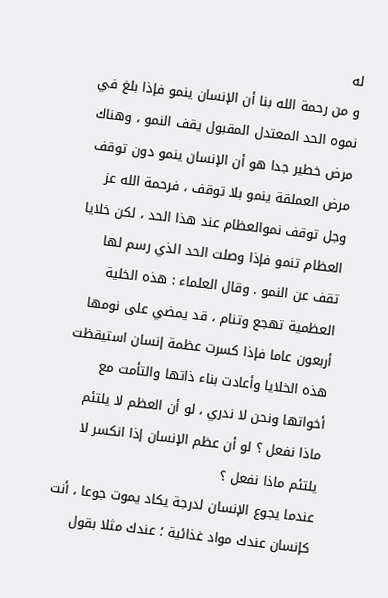له
و من رحمة الله بنا أن الإنسان ينمو فإذا بلغ في نموه الحد المعتدل المقبول يقف النمو ، وهناك مرض خطير جدا هو أن الإنسان ينمو دون توقف مرض العملقة ينمو بلا توقف ، فرحمة الله عز وجل توقف نموالعظام عند هذا الحد ، لكن خلايا العظام تنمو فإذا وصلت الحد الذي رسم لها تقف عن النمو . وقال العلماء : هذه الخلية العظمية تهجع وتنام ، قد يمضي على نومها أربعون عاما فإذا كسرت عظمة إنسان استيقظت هذه الخلايا وأعادت بناء ذاتها والتأمت مع أخواتها ونحن لا ندري ، لو أن العظم لا يلتئم ماذا نفعل ؟ لو أن عظم الإنسان إذا انكسر لا يلتئم ماذا نفعل ؟
عندما يجوع الإنسان لدرجة يكاد يموت جوعا ، أنت كإنسان عندك مواد غذائية ؛ عندك مثلا بقول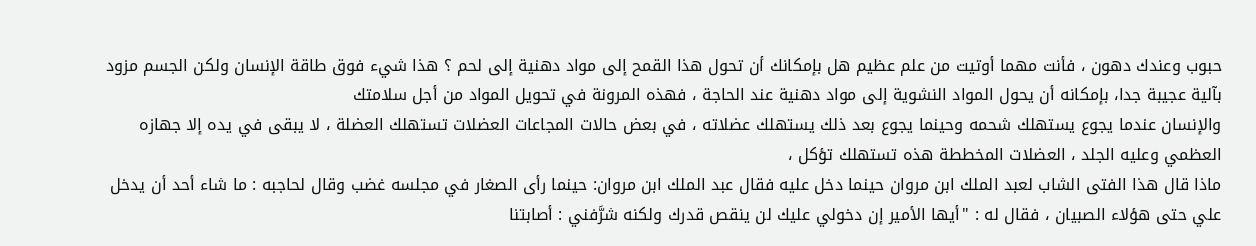حبوب وعندك دهون ، فأنت مهما أوتيت من علم عظيم هل بإمكانك أن تحول هذا القمح إلى مواد دهنية إلى لحم ؟ هذا شيء فوق طاقة الإنسان ولكن الجسم مزود بآلية عجيبة جدا، بإمكانه أن يحول المواد النشوية إلى مواد دهنية عند الحاجة ، فهذه المرونة في تحويل المواد من أجل سلامتك
والإنسان عندما يجوع يستهلك شحمه وحينما يجوع بعد ذلك يستهلك عضلاته ، في بعض حالات المجاعات العضلات تستهلك العضلة ، لا يبقى في يده إلا جهازه العظمي وعليه الجلد ، العضلات المخططة هذه تستهلك تؤكل ،
ماذا قال هذا الفتى الشاب لعبد الملك ابن مروان حينما دخل عليه فقال عبد الملك ابن مروان: حينما رأى الصغار في مجلسه غضب وقال لحاجبه : ما شاء أحد أن يدخل علي حتى هؤلاء الصبيان ، فقال له : "أيها الأمير إن دخولي عليك لن ينقص قدرك ولكنه شرَّفني : أصابتنا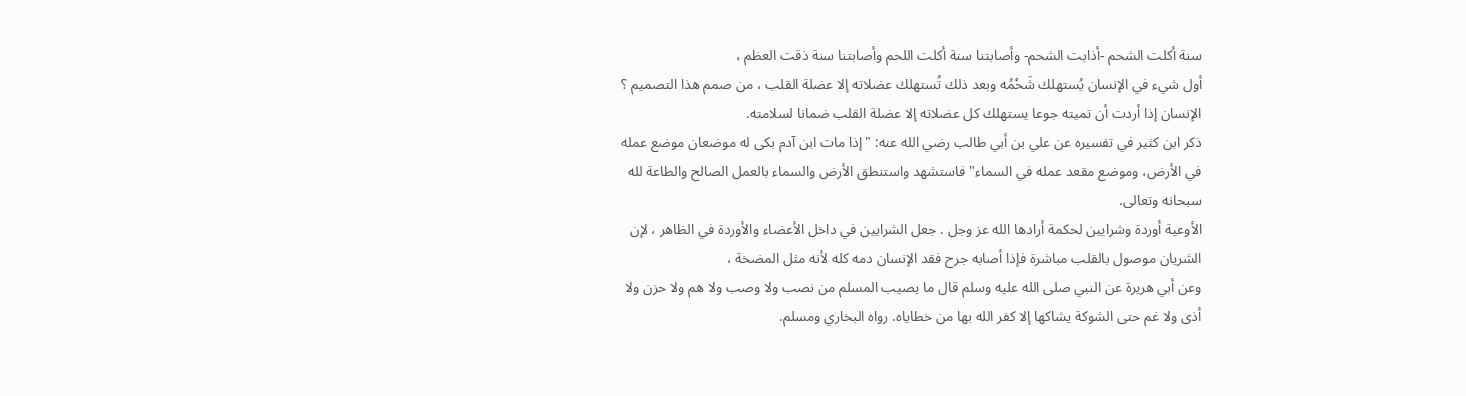سنة أكلت الشحم -أذابت الشحم- وأصابتنا سنة أكلت اللحم وأصابتنا سنة ذقت العظم ،
أول شيء في الإنسان يُستهلك شَحْمُه وبعد ذلك تُستهلك عضلاته إلا عضلة القلب ، من صمم هذا التصميم ؟ الإنسان إذا أردت أن تميته جوعا يستهلك كل عضلاته إلا عضلة القلب ضمانا لسلامته.
ذكر ابن كثير في تفسيره عن علي بن أبي طالب رضي الله عنه: "إذا مات ابن آدم بكى له موضعان موضع عمله في الأرض، وموضع مقعد عمله في السماء" فاستشهد واستنطق الأرض والسماء بالعمل الصالح والطاعة لله سبحانه وتعالى.
الأوعية أوردة وشرايين لحكمة أرادها الله عز وجل . جعل الشرايين في داخل الأعضاء والأوردة في الظاهر ، لإن الشريان موصول بالقلب مباشرة فإذا أصابه جرح فقد الإنسان دمه كله لأنه مثل المضخة ،
وعن أبي هريرة عن النبي صلى الله عليه وسلم قال ما يصيب المسلم من نصب ولا وصب ولا هم ولا حزن ولا أذى ولا غم حتى الشوكة يشاكها إلا كفر الله بها من خطاياه. رواه البخاري ومسلم.